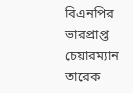বিএনপির ভারপ্রাপ্ত চেয়ারম্যান তারেক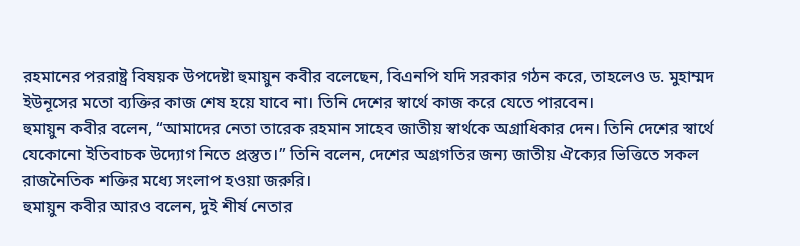রহমানের পররাষ্ট্র বিষয়ক উপদেষ্টা হুমায়ুন কবীর বলেছেন, বিএনপি যদি সরকার গঠন করে, তাহলেও ড. মুহাম্মদ ইউনূসের মতো ব্যক্তির কাজ শেষ হয়ে যাবে না। তিনি দেশের স্বার্থে কাজ করে যেতে পারবেন।
হুমায়ুন কবীর বলেন, “আমাদের নেতা তারেক রহমান সাহেব জাতীয় স্বার্থকে অগ্রাধিকার দেন। তিনি দেশের স্বার্থে যেকোনো ইতিবাচক উদ্যোগ নিতে প্রস্তুত।” তিনি বলেন, দেশের অগ্রগতির জন্য জাতীয় ঐক্যের ভিত্তিতে সকল রাজনৈতিক শক্তির মধ্যে সংলাপ হওয়া জরুরি।
হুমায়ুন কবীর আরও বলেন, দুই শীর্ষ নেতার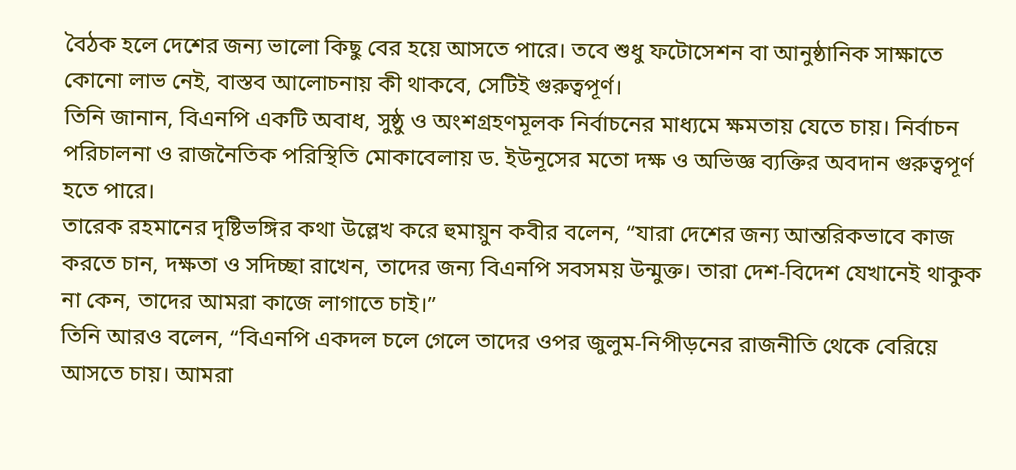বৈঠক হলে দেশের জন্য ভালো কিছু বের হয়ে আসতে পারে। তবে শুধু ফটোসেশন বা আনুষ্ঠানিক সাক্ষাতে কোনো লাভ নেই, বাস্তব আলোচনায় কী থাকবে, সেটিই গুরুত্বপূর্ণ।
তিনি জানান, বিএনপি একটি অবাধ, সুষ্ঠু ও অংশগ্রহণমূলক নির্বাচনের মাধ্যমে ক্ষমতায় যেতে চায়। নির্বাচন পরিচালনা ও রাজনৈতিক পরিস্থিতি মোকাবেলায় ড. ইউনূসের মতো দক্ষ ও অভিজ্ঞ ব্যক্তির অবদান গুরুত্বপূর্ণ হতে পারে।
তারেক রহমানের দৃষ্টিভঙ্গির কথা উল্লেখ করে হুমায়ুন কবীর বলেন, “যারা দেশের জন্য আন্তরিকভাবে কাজ করতে চান, দক্ষতা ও সদিচ্ছা রাখেন, তাদের জন্য বিএনপি সবসময় উন্মুক্ত। তারা দেশ-বিদেশ যেখানেই থাকুক না কেন, তাদের আমরা কাজে লাগাতে চাই।”
তিনি আরও বলেন, “বিএনপি একদল চলে গেলে তাদের ওপর জুলুম-নিপীড়নের রাজনীতি থেকে বেরিয়ে আসতে চায়। আমরা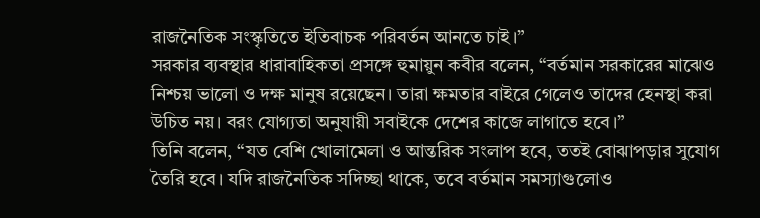রাজনৈতিক সংস্কৃতিতে ইতিবাচক পরিবর্তন আনতে চাই।”
সরকার ব্যবস্থার ধারাবাহিকতা প্রসঙ্গে হুমায়ুন কবীর বলেন, “বর্তমান সরকারের মাঝেও নিশ্চয় ভালো ও দক্ষ মানুষ রয়েছেন। তারা ক্ষমতার বাইরে গেলেও তাদের হেনস্থা করা উচিত নয়। বরং যোগ্যতা অনুযায়ী সবাইকে দেশের কাজে লাগাতে হবে।”
তিনি বলেন, “যত বেশি খোলামেলা ও আন্তরিক সংলাপ হবে, ততই বোঝাপড়ার সুযোগ তৈরি হবে। যদি রাজনৈতিক সদিচ্ছা থাকে, তবে বর্তমান সমস্যাগুলোও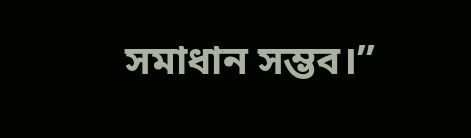সমাধান সম্ভব।”